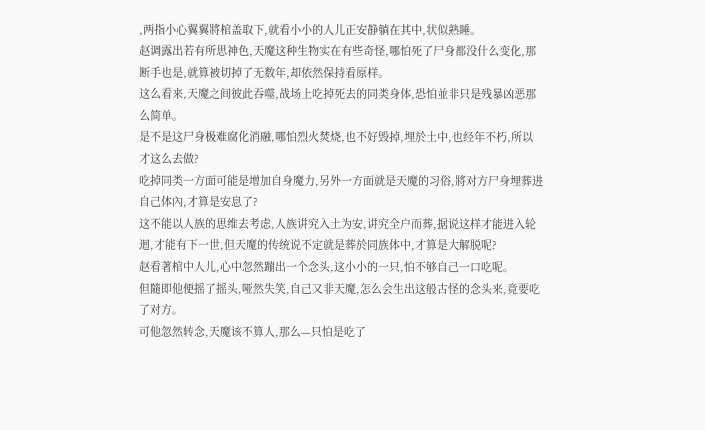,两指小心翼翼將棺盖取下,就看小小的人儿正安静躺在其中,状似熟睡。
赵调露出若有所思神色,天魔这种生物实在有些奇怪,哪怕死了尸身都没什么变化,那断手也是,就算被切掉了无数年,却依然保持看原样。
这么看来,天魔之间彼此吞噬,战场上吃掉死去的同类身体,恐怕並非只是残暴凶恶那么简单。
是不是这尸身极难腐化消融,哪怕烈火焚烧,也不好毁掉,埋於土中,也经年不朽,所以才这么去做?
吃掉同类一方面可能是增加自身魔力,另外一方面就是天魔的习俗,將对方尸身埋葬进自己体內,才算是安息了?
这不能以人族的思维去考虑,人族讲究入土为安,讲究全户而葬,据说这样才能进入轮迴,才能有下一世,但天魔的传统说不定就是葬於同族体中,才算是大解脱呢?
赵看著棺中人儿,心中忽然蹦出一个念头,这小小的一只,怕不够自己一口吃呢。
但隨即他便摇了摇头,哑然失笑,自己又非天魔,怎么会生出这般古怪的念头来,竟要吃了对方。
可他忽然转念,天魔该不算人,那么—只怕是吃了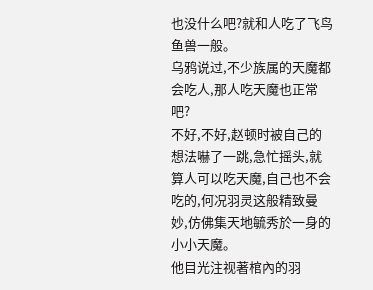也没什么吧?就和人吃了飞鸟鱼兽一般。
乌鸦说过,不少族属的天魔都会吃人,那人吃天魔也正常吧?
不好,不好,赵顿时被自己的想法嚇了一跳,急忙摇头,就算人可以吃天魔,自己也不会吃的,何况羽灵这般精致曼妙,仿佛集天地毓秀於一身的小小天魔。
他目光注视著棺內的羽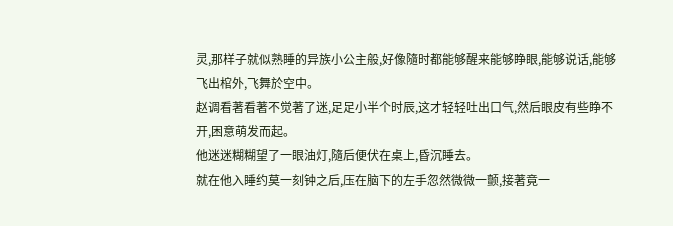灵,那样子就似熟睡的异族小公主般,好像隨时都能够醒来能够睁眼,能够说话,能够飞出棺外,飞舞於空中。
赵调看著看著不觉著了迷,足足小半个时辰,这才轻轻吐出口气,然后眼皮有些睁不开,困意萌发而起。
他迷迷糊糊望了一眼油灯,隨后便伏在桌上,昏沉睡去。
就在他入睡约莫一刻钟之后,压在脑下的左手忽然微微一颤,接著竟一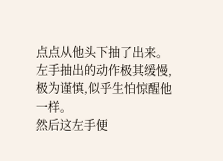点点从他头下抽了出来。
左手抽出的动作极其缓慢,极为谨慎,似乎生怕惊醒他一样。
然后这左手便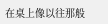在桌上像以往那般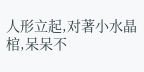人形立起,对著小水晶棺,呆呆不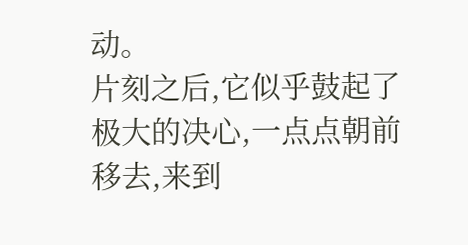动。
片刻之后,它似乎鼓起了极大的决心,一点点朝前移去,来到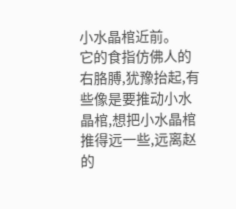小水晶棺近前。
它的食指仿佛人的右胳膊,犹豫抬起,有些像是要推动小水晶棺,想把小水晶棺推得远一些,远离赵的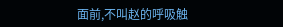面前,不叫赵的呼吸触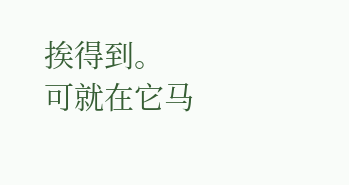挨得到。
可就在它马